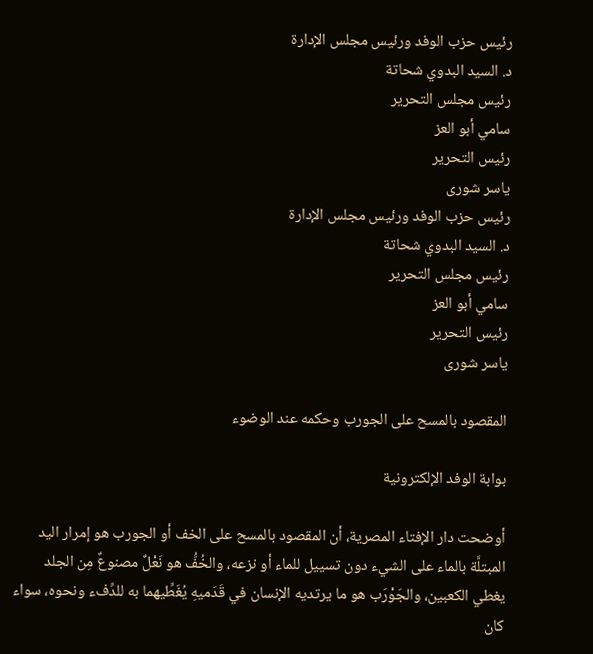رئيس حزب الوفد ورئيس مجلس الإدارة
د. السيد البدوي شحاتة
رئيس مجلس التحرير
سامي أبو العز
رئيس التحرير
ياسر شورى
رئيس حزب الوفد ورئيس مجلس الإدارة
د. السيد البدوي شحاتة
رئيس مجلس التحرير
سامي أبو العز
رئيس التحرير
ياسر شورى

المقصود بالمسح على الجورب وحكمه عند الوضوء

بوابة الوفد الإلكترونية

أوضحت دار الإفتاء المصرية، أن المقصود بالمسح على الخف أو الجورب هو إمرار اليد المبتلَّة بالماء على الشيء دون تسييل للماء أو نزعه، والخُفُّ هو نَعْلٌ مصنوعٌ مِن الجلد يغطي الكعبين، والجَوْرَب هو ما يرتديه الإنسان في قَدَميهِ يُغَطِّيهما به للدِّفء ونحوه، سواء كان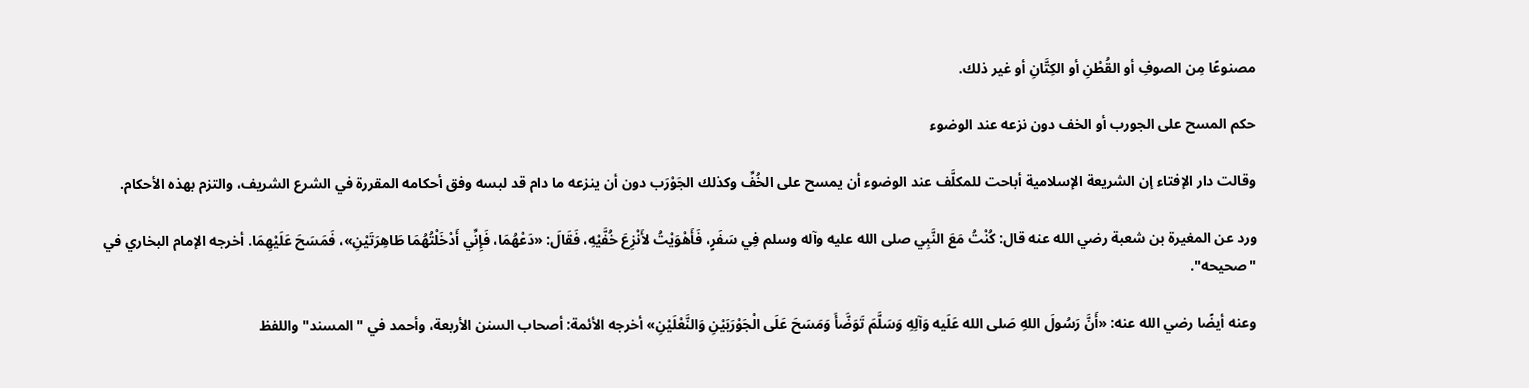مصنوعًا مِن الصوفِ أو القُطْنِ أو الكِتَّانِ أو غير ذلك.

حكم المسح على الجورب أو الخف دون نزعه عند الوضوء

وقالت دار الإفتاء إن الشريعة الإسلامية أباحت للمكلَّف عند الوضوء أن يمسح على الخُفِّ وكذلك الجَوْرَب دون أن ينزعه ما دام قد لبسه وفق أحكامه المقررة في الشرع الشريف، والتزم بهذه الأحكام.

ورد عن المغيرة بن شعبة رضي الله عنه قال: كُنْتُ مَعَ النَّبِي صلى الله عليه وآله وسلم فِي سَفَرٍ، فَأَهْوَيْتُ لأَنْزِعَ خُفَّيْهِ، فَقَالَ: «دَعْهُمَا، فَإِنِّي أَدْخَلْتُهُمَا طَاهِرَتَيْنِ»، فَمَسَحَ عَلَيْهِمَا. أخرجه الإمام البخاري في "صحيحه".

وعنه أيضًا رضي الله عنه: «أَنَّ رَسُولَ اللهِ صَلى الله عَلَيه وَآلِهِ وَسَلَّمَ تَوَضَّأَ وَمَسَحَ عَلَى الْجَوْرَبَيْنِ وَالنَّعْلَيْنِ» أخرجه الأئمة: أصحاب السنن الأربعة، وأحمد في "المسند" واللفظ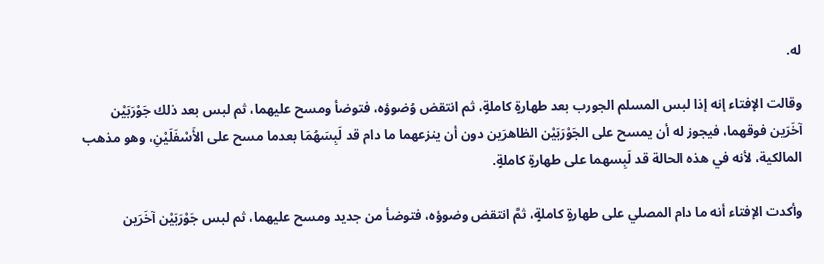له.

وقالت الإفتاء إنه إذا لبس المسلم الجورب بعد طهارةٍ كاملةٍ، ثم انتقض وُضوؤه، فتوضأ ومسح عليهما، ثم لبس بعد ذلك جَوْرَبَيْن آخَرَين فوقهما، فيجوز له أن يمسح على الجَوْرَبَيْن الظاهرَين دون أن ينزعهما ما دام قد لَبِسَهُمَا بعدما مسح على الأَسْفَلَيْنِ، وهو مذهب المالكية، لأنه في هذه الحالة قد لَبِسهما على طهارةٍ كاملةٍ.

وأكدت الإفتاء أنه ما دام المصلي على طهارةٍ كاملةٍ، ثمَّ انتقض وضوؤه، فتوضأ من جديد ومسح عليهما، ثم لبس جَوْرَبَيْن آخَرَين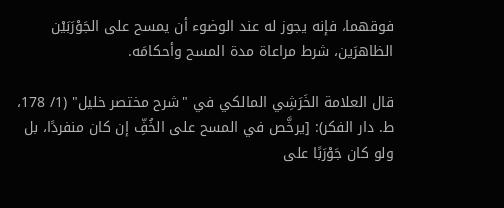فوقهما، فإنه يجوز له عند الوضوء أن يمسح على الجَوْرَبَيْن الظاهرَين، شرط مراعاة مدة المسح وأحكامَه.

قال العلامة الخَرَشِي المالكي في "شرح مختصر خليل" (1/ 178، ط. دار الفكر): [يرخَّص في المسح على الخُفِّ إن كان منفردًا، بل ولو كان جَوْرَبًا على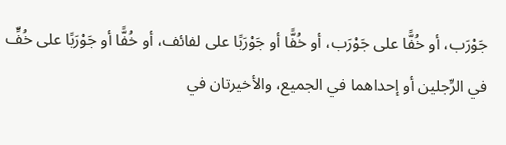جَوْرَب، أو خُفًّا على جَوْرَب، أو خُفًّا أو جَوْرَبًا على لفائف، أو خُفًّا أو جَوْرَبًا على خُفٍّ في الرِّجلين أو إحداهما في الجميع، والأخيرتان في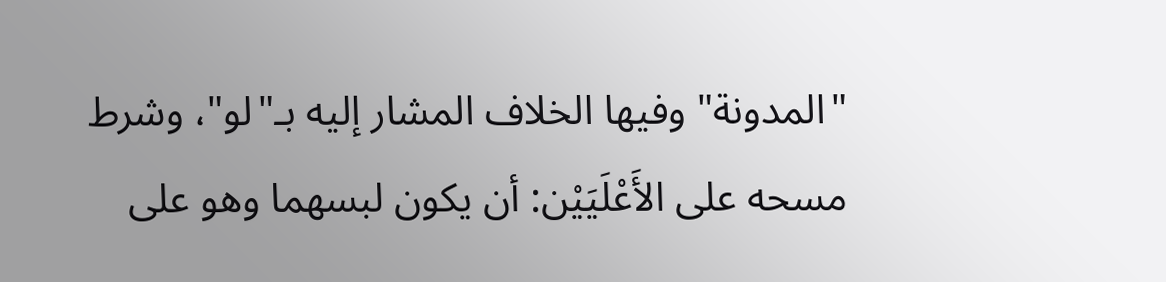"المدونة" وفيها الخلاف المشار إليه بـ"لو"، وشرط مسحه على الأَعْلَيَيْن: أن يكون لبسهما وهو على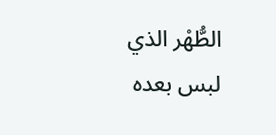الطُّهْر الذي لبس بعده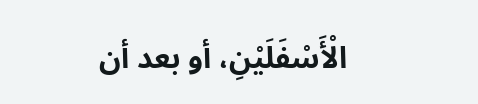الْأَسْفَلَيْنِ، أو بعد أن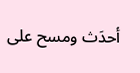أحدَث ومسح على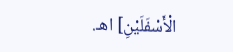الْأَسْفَلَيْنِ] اهـ.